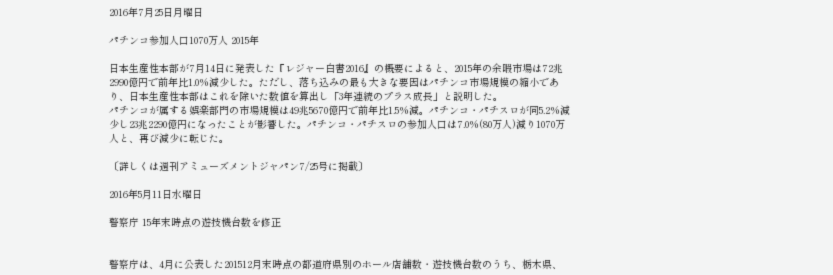2016年7月25日月曜日

パチンコ参加人口1070万人 2015年

日本生産性本部が7月14日に発表した『レジャー白書2016』の概要によると、2015年の余暇市場は72兆2990億円で前年比1.0%減少した。ただし、落ち込みの最も大きな要因はパチンコ市場規模の縮小であり、日本生産性本部はこれを除いた数値を算出し「3年連続のプラス成長」と説明した。
パチンコが属する娯楽部門の市場規模は49兆5670億円で前年比1.5%減。パチンコ・パチスロが同5.2%減少し23兆2290億円になったことが影響した。パチンコ・パチスロの参加人口は7.0%(80万人)減り1070万人と、再び減少に転じた。

〔詳しくは週刊アミューズメントジャパン7/25号に掲載〕

2016年5月11日水曜日

警察庁 15年末時点の遊技機台数を修正


警察庁は、4月に公表した201512月末時点の都道府県別のホール店舗数・遊技機台数のうち、栃木県、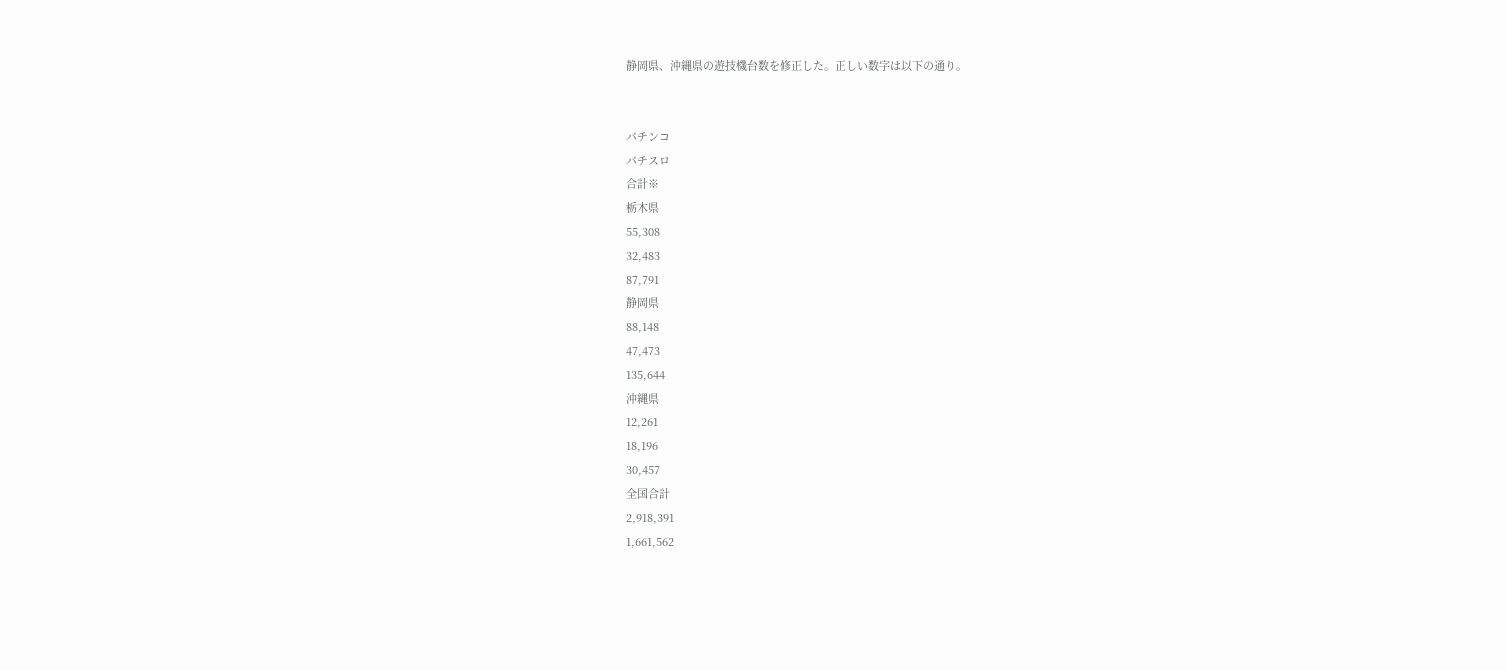静岡県、沖縄県の遊技機台数を修正した。正しい数字は以下の通り。


パチンコ
パチスロ
合計※
栃木県
55,308
32,483
87,791
静岡県
88,148
47,473
135,644
沖縄県
12,261
18,196
30,457
全国合計
2,918,391
1,661,562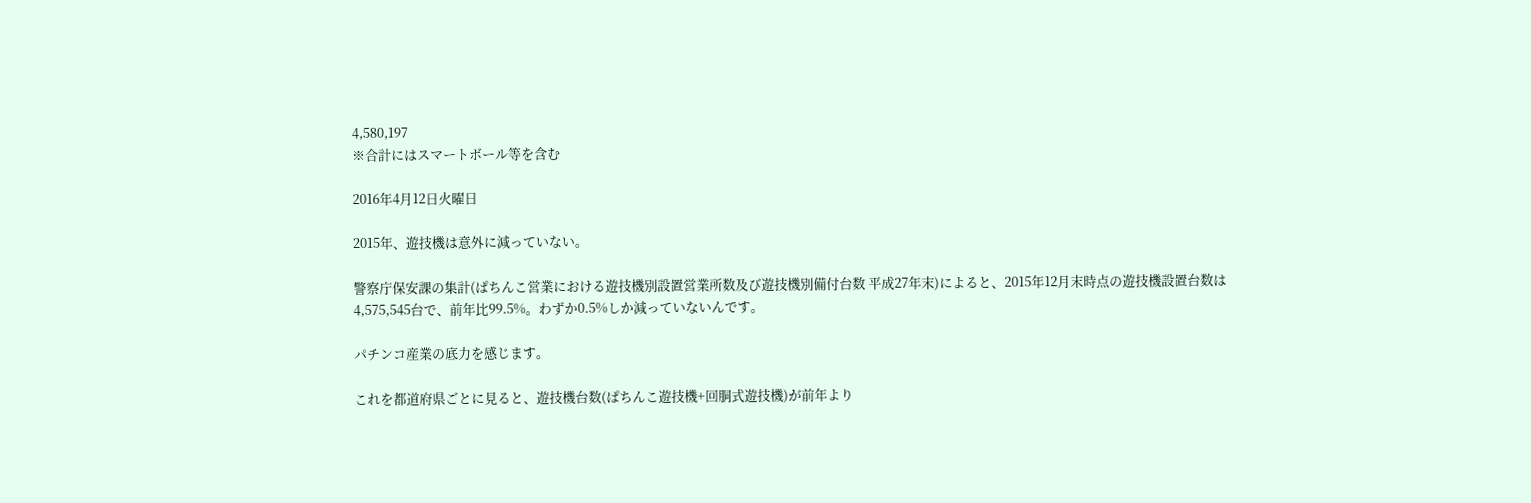4,580,197
※合計にはスマートボール等を含む

2016年4月12日火曜日

2015年、遊技機は意外に減っていない。

警察庁保安課の集計(ぱちんこ営業における遊技機別設置営業所数及び遊技機別備付台数 平成27年末)によると、2015年12月末時点の遊技機設置台数は4,575,545台で、前年比99.5%。わずか0.5%しか減っていないんです。

パチンコ産業の底力を感じます。

これを都道府県ごとに見ると、遊技機台数(ぱちんこ遊技機+回胴式遊技機)が前年より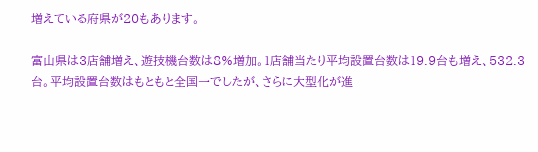増えている府県が20もあります。

富山県は3店舗増え、遊技機台数は8%増加。1店舗当たり平均設置台数は19.9台も増え、532.3台。平均設置台数はもともと全国一でしたが、さらに大型化が進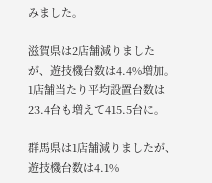みました。

滋賀県は2店舗減りましたが、遊技機台数は4.4%増加。1店舗当たり平均設置台数は23.4台も増えて415.5台に。

群馬県は1店舗減りましたが、遊技機台数は4.1%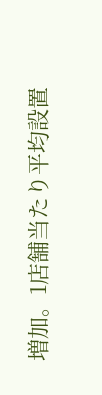増加。1店舗当たり平均設置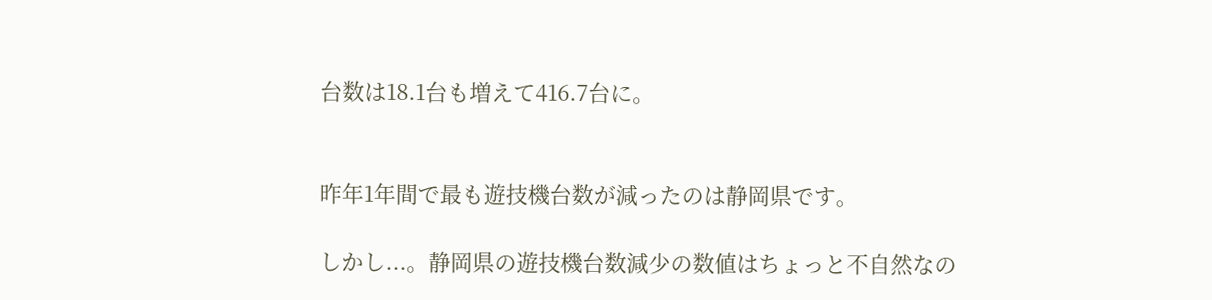台数は18.1台も増えて416.7台に。


昨年1年間で最も遊技機台数が減ったのは静岡県です。

しかし...。静岡県の遊技機台数減少の数値はちょっと不自然なの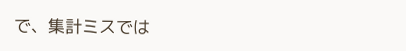で、集計ミスでは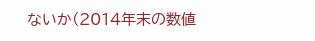ないか(2014年末の数値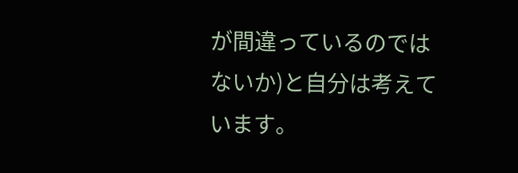が間違っているのではないか)と自分は考えています。